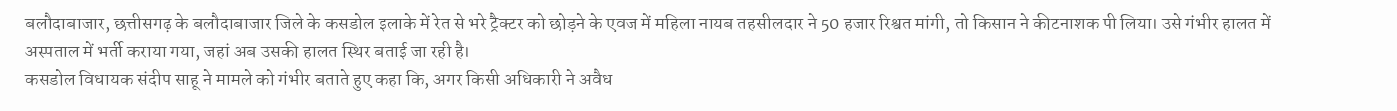बलौदाबाजार, छत्तीसगढ़ के बलौदाबाजार जिले के कसडोल इलाके में रेत से भरे ट्रैक्टर को छोड़ने के एवज में महिला नायब तहसीलदार ने 50 हजार रिश्वत मांगी, तो किसान ने कीटनाशक पी लिया। उसे गंभीर हालत में अस्पताल में भर्ती कराया गया, जहां अब उसकी हालत स्थिर बताई जा रही है।
कसडोल विधायक संदीप साहू ने मामले को गंभीर बताते हुए कहा कि, अगर किसी अधिकारी ने अवैध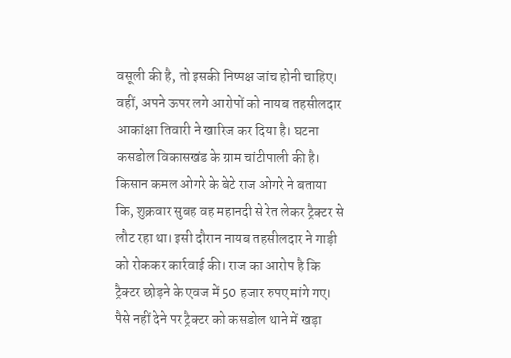वसूली की है, तो इसकी निष्पक्ष जांच होनी चाहिए। वहीं, अपने ऊपर लगे आरोपों को नायब तहसीलदार आकांक्षा तिवारी ने खारिज कर दिया है। घटना कसडोल विकासखंड के ग्राम चांटीपाली की है।
किसान कमल ओगरे के बेटे राज ओगरे ने बताया कि, शुक्रवार सुबह वह महानदी से रेत लेकर ट्रैक्टर से लौट रहा था। इसी दौरान नायब तहसीलदार ने गाड़ी को रोककर कार्रवाई की। राज का आरोप है कि ट्रैक्टर छोड़ने के एवज में 50 हजार रुपए मांगे गए। पैसे नहीं देने पर ट्रैक्टर को कसडोल थाने में खड़ा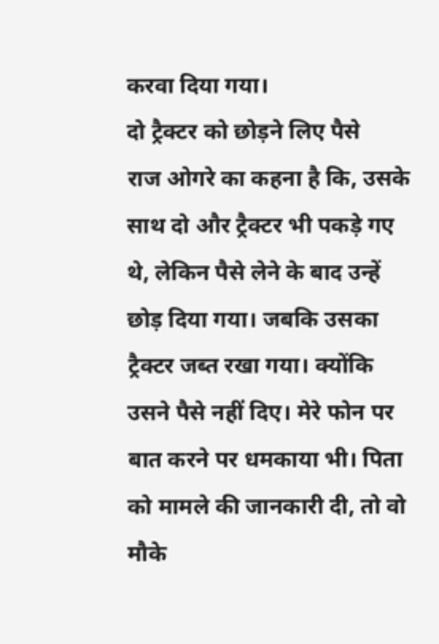करवा दिया गया।
दो ट्रैक्टर को छोड़ने लिए पैसे
राज ओगरे का कहना है कि, उसके साथ दो और ट्रैक्टर भी पकड़े गए थे, लेकिन पैसे लेने के बाद उन्हें छोड़ दिया गया। जबकि उसका ट्रैक्टर जब्त रखा गया। क्योंकि उसने पैसे नहीं दिए। मेरे फोन पर बात करने पर धमकाया भी। पिता को मामले की जानकारी दी, तो वो मौके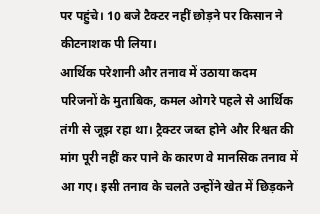पर पहुंचे। 10 बजे टैक्टर नहीं छोड़ने पर किसान ने कीटनाशक पी लिया।
आर्थिक परेशानी और तनाव में उठाया कदम
परिजनों के मुताबिक, कमल ओगरे पहले से आर्थिक तंगी से जूझ रहा था। ट्रैक्टर जब्त होने और रिश्वत की मांग पूरी नहीं कर पाने के कारण वे मानसिक तनाव में आ गए। इसी तनाव के चलते उन्होंने खेत में छिड़कने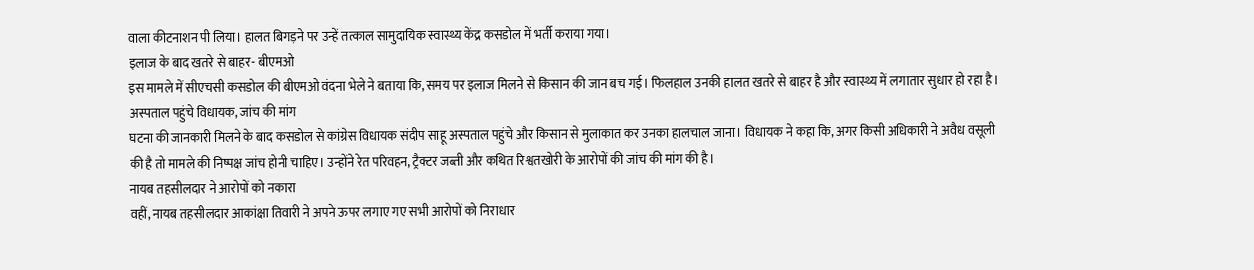वाला कीटनाशन पी लिया। हालत बिगड़ने पर उन्हें तत्काल सामुदायिक स्वास्थ्य केंद्र कसडोल में भर्ती कराया गया।
इलाज के बाद खतरे से बाहर- बीएमओ
इस मामले में सीएचसी कसडोल की बीएमओ वंदना भेले ने बताया कि, समय पर इलाज मिलने से किसान की जान बच गई। फिलहाल उनकी हालत खतरे से बाहर है और स्वास्थ्य में लगातार सुधार हो रहा है।
अस्पताल पहुंचे विधायक, जांच की मांग
घटना की जानकारी मिलने के बाद कसडोल से कांग्रेस विधायक संदीप साहू अस्पताल पहुंचे और किसान से मुलाकात कर उनका हालचाल जाना। विधायक ने कहा कि, अगर किसी अधिकारी ने अवैध वसूली की है तो मामले की निष्पक्ष जांच होनी चाहिए। उन्होंने रेत परिवहन, ट्रैक्टर जब्ती और कथित रिश्वतखोरी के आरोपों की जांच की मांग की है।
नायब तहसीलदार ने आरोपों को नकारा
वहीं, नायब तहसीलदार आकांक्षा तिवारी ने अपने ऊपर लगाए गए सभी आरोपों को निराधार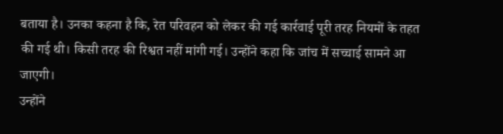बताया है। उनका कहना है कि, रेत परिवहन को लेकर की गई कार्रवाई पूरी तरह नियमों के तहत की गई थी। किसी तरह की रिश्वत नहीं मांगी गई। उन्होंने कहा कि जांच में सच्चाई सामने आ जाएगी।
उन्होंने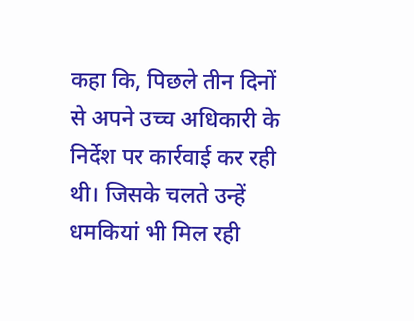कहा कि, पिछले तीन दिनों से अपने उच्च अधिकारी के निर्देश पर कार्रवाई कर रही थी। जिसके चलते उन्हें धमकियां भी मिल रही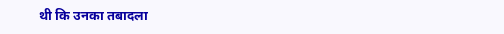थी कि उनका तबादला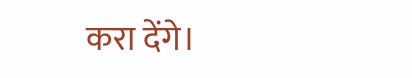करा देंगे।